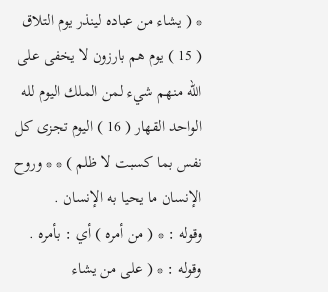* ( يشاء من عباده لينذر يوم التلاق ( 15 ) يوم هم بارزون لا يخفى على الله منهم شيء لمن الملك اليوم لله الواحد القهار ( 16 ) اليوم تجزى كل نفس بما كسبت لا ظلم ) * * وروح الإنسان ما يحيا به الإنسان .
وقوله : * ( من أمره ) أي : بأمره .
وقوله : * ( على من يشاء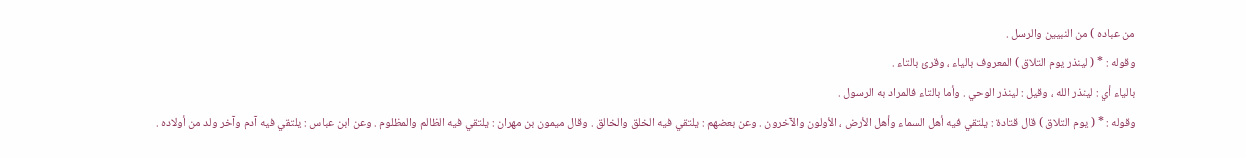من عباده ) من النبيين والرسل .
وقوله : * ( لينذر يوم التلاق ) المعروف بالياء ، وقرئ بالتاء .
بالياء أي : لينذر الله ، وقيل : لينذر الوحي . وأما بالتاء فالمراد به الرسول .
وقوله : * ( يوم التلاق ) قال قتادة : يلتقي فيه أهل السماء وأهل الأرض ، الأولون والآخرون . وعن بعضهم : يلتقي فيه الخلق والخالق . وقال ميمون بن مهران : يلتقي فيه الظالم والمظلوم . وعن ابن عباس : يلتقي فيه آدم وآخر ولد من أولاده .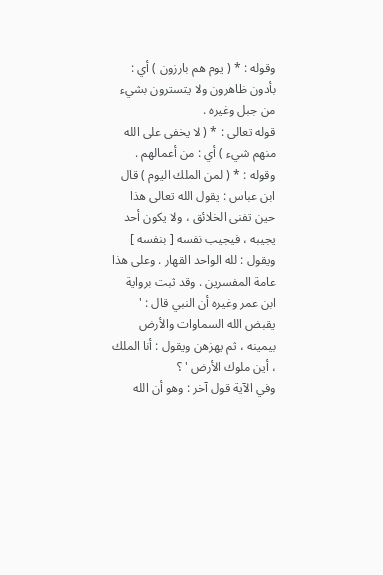وقوله : * ( يوم هم بارزون ) أي : بأدون ظاهرون ولا يتسترون بشيء من جبل وغيره .
قوله تعالى : * ( لا يخفى على الله منهم شيء ) أي : من أعمالهم .
وقوله : * ( لمن الملك اليوم ) قال ابن عباس : يقول الله تعالى هذا حين تفنى الخلائق ، ولا يكون أحد يجيبه ، فيجيب نفسه [ بنفسه ] ويقول : لله الواحد القهار . وعلى هذا عامة المفسرين . وقد ثبت برواية ابن عمر وغيره أن النبي قال : ' يقبض الله السماوات والأرض بيمينه ، ثم يهزهن ويقول : أنا الملك ، أين ملوك الأرض ' ؟
وفي الآية قول آخر : وهو أن الله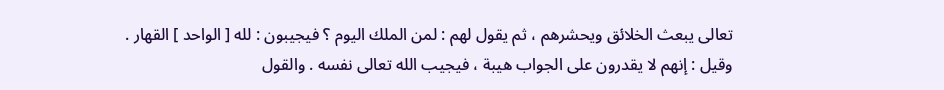تعالى يبعث الخلائق ويحشرهم ، ثم يقول لهم : لمن الملك اليوم ؟ فيجيبون : لله [ الواحد ] القهار .
وقيل : إنهم لا يقدرون على الجواب هيبة ، فيجيب الله تعالى نفسه . والقول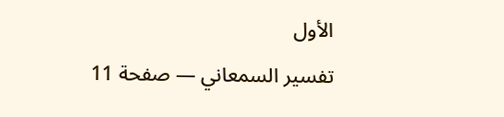الأول
تفسير السمعاني — صفحة 11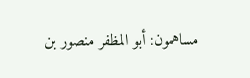مساهمون: أبو المظفر منصور بن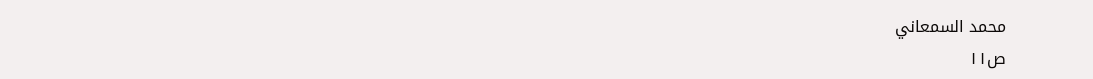محمد السمعاني
ص١١